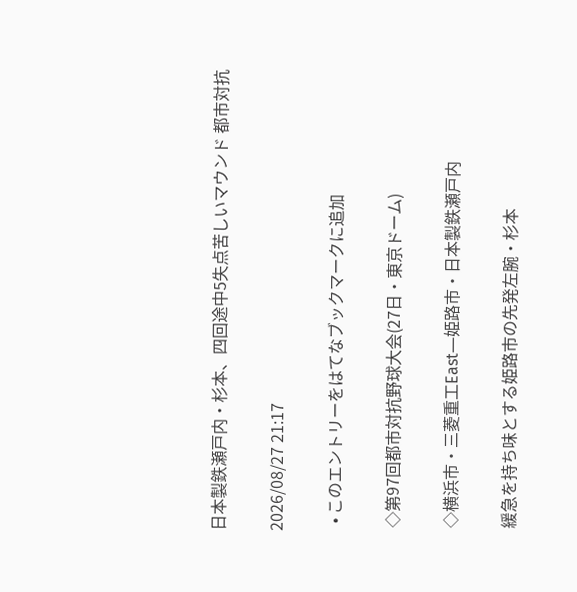日本製鉄瀬戸内・杉本、四回途中5失点苦しいマウンド 都市対抗

2026/08/27 21:17

  • このエントリーをはてなブックマークに追加

 ◇第97回都市対抗野球大会(27日・東京ドーム)

 ◇横浜市・三菱重工East―姫路市・日本製鉄瀬戸内

 緩急を持ち味とする姫路市の先発左腕・杉本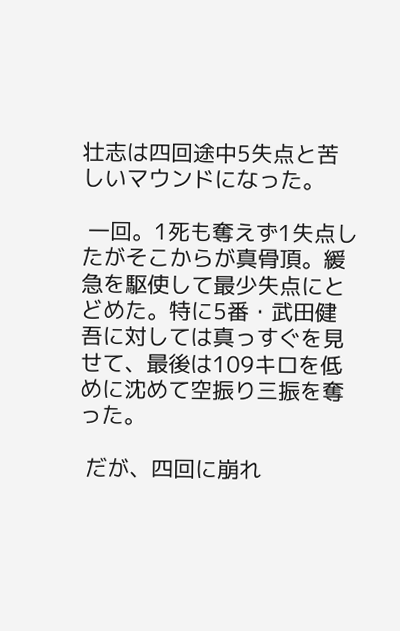壮志は四回途中5失点と苦しいマウンドになった。

 一回。1死も奪えず1失点したがそこからが真骨頂。緩急を駆使して最少失点にとどめた。特に5番・武田健吾に対しては真っすぐを見せて、最後は109キロを低めに沈めて空振り三振を奪った。

 だが、四回に崩れ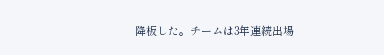降板した。チームは3年連続出場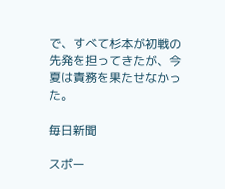で、すべて杉本が初戦の先発を担ってきたが、今夏は責務を果たせなかった。

毎日新聞

スポー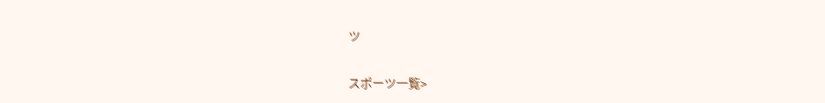ツ

スポーツ一覧>